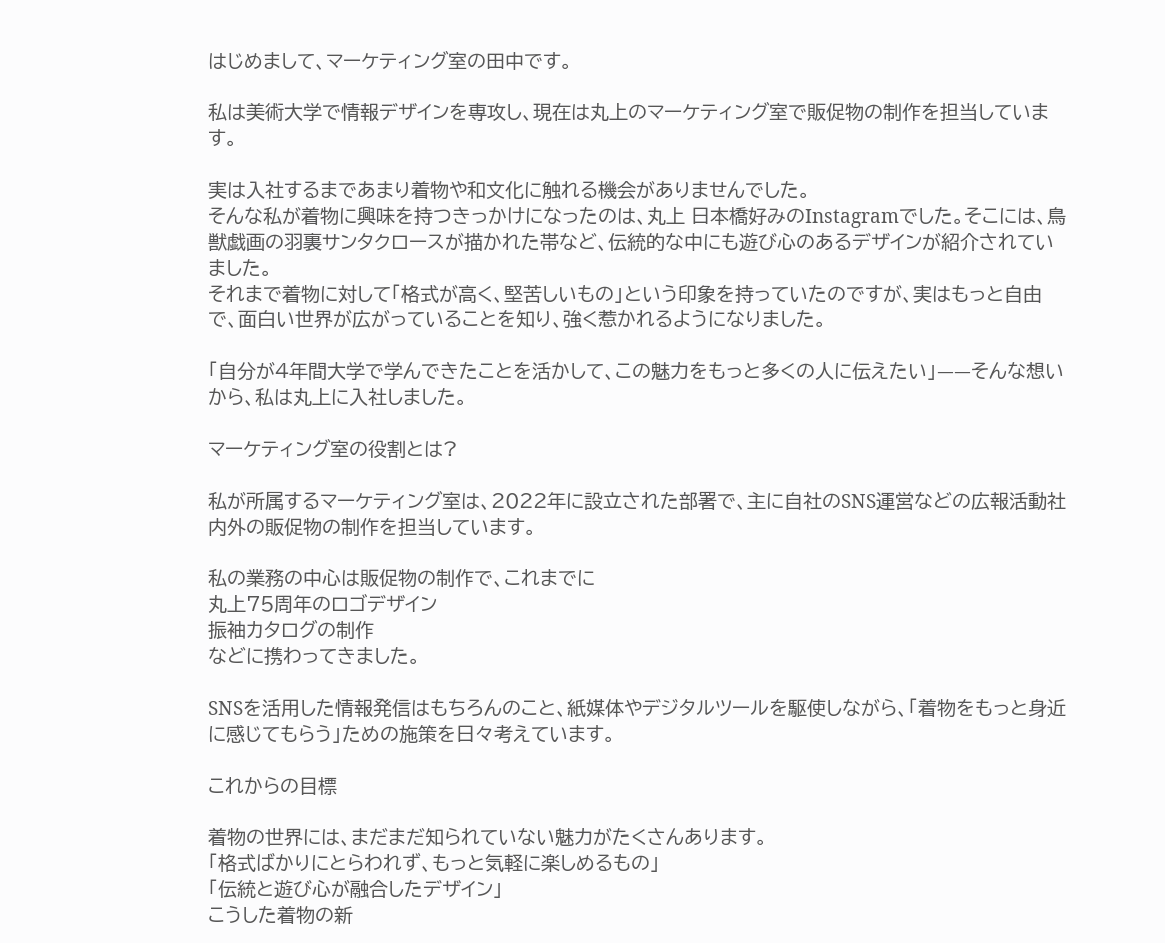はじめまして、マーケティング室の田中です。

私は美術大学で情報デザインを専攻し、現在は丸上のマーケティング室で販促物の制作を担当しています。

実は入社するまであまり着物や和文化に触れる機会がありませんでした。
そんな私が着物に興味を持つきっかけになったのは、丸上 日本橋好みのInstagramでした。そこには、鳥獣戯画の羽裏サンタクロースが描かれた帯など、伝統的な中にも遊び心のあるデザインが紹介されていました。
それまで着物に対して「格式が高く、堅苦しいもの」という印象を持っていたのですが、実はもっと自由で、面白い世界が広がっていることを知り、強く惹かれるようになりました。

「自分が4年間大学で学んできたことを活かして、この魅力をもっと多くの人に伝えたい」——そんな想いから、私は丸上に入社しました。

マーケティング室の役割とは?

私が所属するマーケティング室は、2022年に設立された部署で、主に自社のSNS運営などの広報活動社内外の販促物の制作を担当しています。

私の業務の中心は販促物の制作で、これまでに
丸上75周年のロゴデザイン
振袖カタログの制作
などに携わってきました。

SNSを活用した情報発信はもちろんのこと、紙媒体やデジタルツールを駆使しながら、「着物をもっと身近に感じてもらう」ための施策を日々考えています。

これからの目標

着物の世界には、まだまだ知られていない魅力がたくさんあります。
「格式ばかりにとらわれず、もっと気軽に楽しめるもの」
「伝統と遊び心が融合したデザイン」
こうした着物の新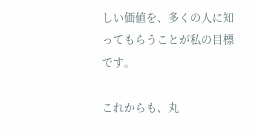しい価値を、多くの人に知ってもらうことが私の目標です。

これからも、丸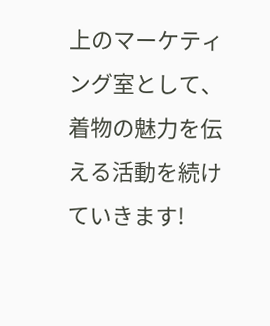上のマーケティング室として、着物の魅力を伝える活動を続けていきます!